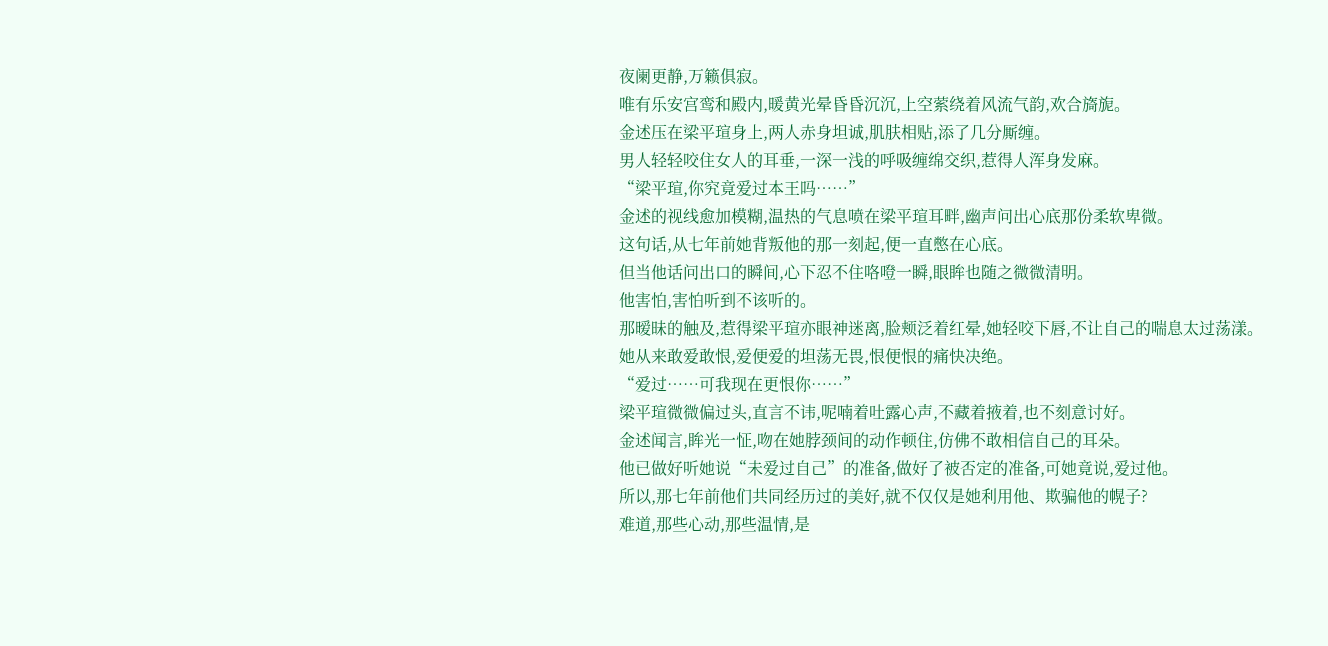夜阑更静,万籁俱寂。
唯有乐安宫鸾和殿内,暖黄光晕昏昏沉沉,上空萦绕着风流气韵,欢合旖旎。
金述压在梁平瑄身上,两人赤身坦诚,肌肤相贴,添了几分厮缠。
男人轻轻咬住女人的耳垂,一深一浅的呼吸缠绵交织,惹得人浑身发麻。
“梁平瑄,你究竟爱过本王吗……”
金述的视线愈加模糊,温热的气息喷在梁平瑄耳畔,幽声问出心底那份柔软卑微。
这句话,从七年前她背叛他的那一刻起,便一直憋在心底。
但当他话问出口的瞬间,心下忍不住咯噔一瞬,眼眸也随之微微清明。
他害怕,害怕听到不该听的。
那暧昧的触及,惹得梁平瑄亦眼神迷离,脸颊泛着红晕,她轻咬下唇,不让自己的喘息太过荡漾。
她从来敢爱敢恨,爱便爱的坦荡无畏,恨便恨的痛快决绝。
“爱过……可我现在更恨你……”
梁平瑄微微偏过头,直言不讳,呢喃着吐露心声,不藏着掖着,也不刻意讨好。
金述闻言,眸光一怔,吻在她脖颈间的动作顿住,仿佛不敢相信自己的耳朵。
他已做好听她说“未爱过自己”的准备,做好了被否定的准备,可她竟说,爱过他。
所以,那七年前他们共同经历过的美好,就不仅仅是她利用他、欺骗他的幌子?
难道,那些心动,那些温情,是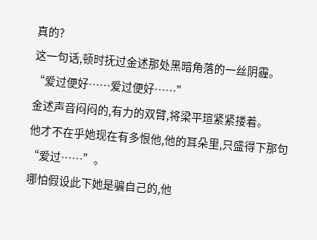真的?
这一句话,顿时抚过金述那处黑暗角落的一丝阴霾。
“爱过便好……爱过便好……”
金述声音闷闷的,有力的双臂,将梁平瑄紧紧搂着。
他才不在乎她现在有多恨他,他的耳朵里,只盛得下那句“爱过……”。
哪怕假设此下她是骗自己的,他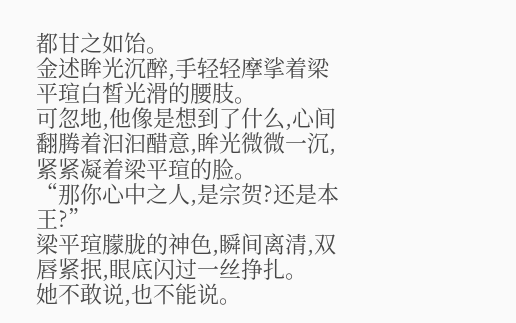都甘之如饴。
金述眸光沉醉,手轻轻摩挲着梁平瑄白皙光滑的腰肢。
可忽地,他像是想到了什么,心间翻腾着汩汩醋意,眸光微微一沉,紧紧凝着梁平瑄的脸。
“那你心中之人,是宗贺?还是本王?”
梁平瑄朦胧的神色,瞬间离清,双唇紧抿,眼底闪过一丝挣扎。
她不敢说,也不能说。